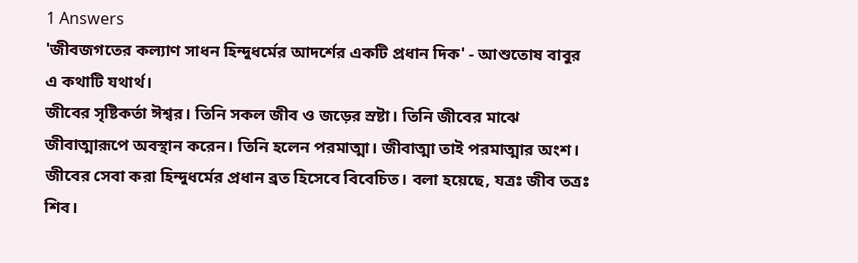1 Answers
'জীবজগতের কল্যাণ সাধন হিন্দুধর্মের আদর্শের একটি প্রধান দিক' - আশুতোষ বাবুর এ কথাটি যথার্থ।
জীবের সৃষ্টিকর্তা ঈশ্বর। তিনি সকল জীব ও জড়ের স্রষ্টা। তিনি জীবের মাঝে জীবাত্মারূপে অবস্থান করেন। তিনি হলেন পরমাত্মা। জীবাত্মা তাই পরমাত্মার অংশ। জীবের সেবা করা হিন্দুধর্মের প্রধান ব্রত হিসেবে বিবেচিত। বলা হয়েছে, যত্রঃ জীব তত্রঃ শিব।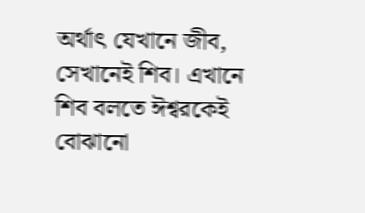অর্থাৎ যেখানে জীব, সেখানেই শিব। এখানে শিব বলতে ঈশ্বরকেই বোঝানো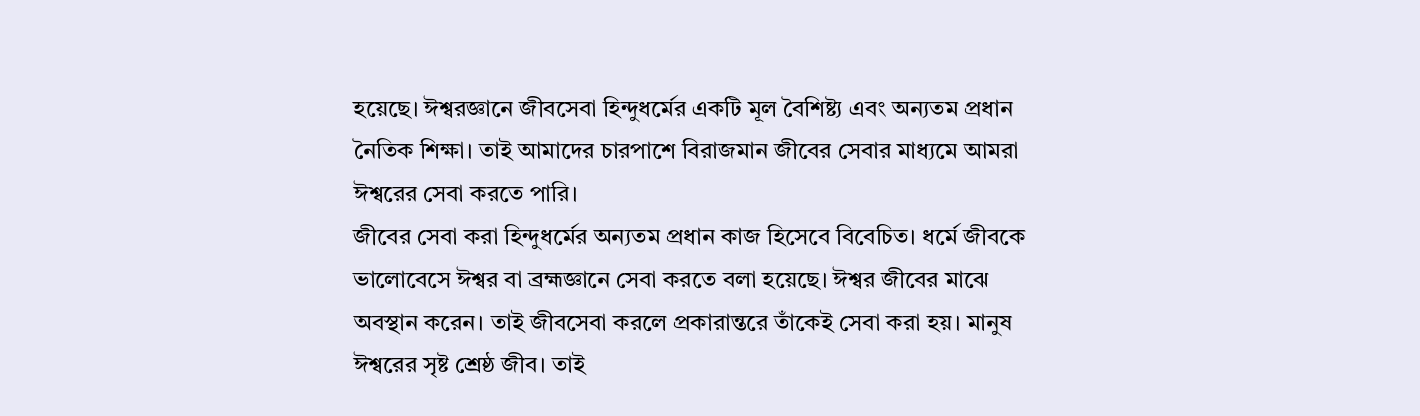হয়েছে। ঈশ্বরজ্ঞানে জীবসেবা হিন্দুধর্মের একটি মূল বৈশিষ্ট্য এবং অন্যতম প্রধান নৈতিক শিক্ষা। তাই আমাদের চারপাশে বিরাজমান জীবের সেবার মাধ্যমে আমরা ঈশ্বরের সেবা করতে পারি।
জীবের সেবা করা হিন্দুধর্মের অন্যতম প্রধান কাজ হিসেবে বিবেচিত। ধর্মে জীবকে ভালোবেসে ঈশ্বর বা ব্রহ্মজ্ঞানে সেবা করতে বলা হয়েছে। ঈশ্বর জীবের মাঝে অবস্থান করেন। তাই জীবসেবা করলে প্রকারান্তরে তাঁকেই সেবা করা হয়। মানুষ ঈশ্বরের সৃষ্ট শ্রেষ্ঠ জীব। তাই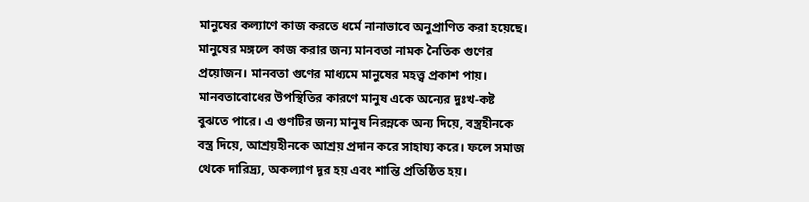মানুষের কল্যাণে কাজ করতে ধর্মে নানাভাবে অনুপ্রাণিত করা হয়েছে। মানুষের মঙ্গলে কাজ করার জন্য মানবতা নামক নৈতিক গুণের প্রয়োজন। মানবতা গুণের মাধ্যমে মানুষের মহত্ত্ব প্রকাশ পায়। মানবতাবোধের উপস্থিতির কারণে মানুষ একে অন্যের দুঃখ-কষ্ট বুঝতে পারে। এ গুণটির জন্য মানুষ নিরন্নকে অন্য দিয়ে, বস্ত্রহীনকে বস্ত্র দিয়ে, আশ্রয়হীনকে আশ্রয় প্রদান করে সাহায্য করে। ফলে সমাজ থেকে দারিদ্র্য, অকল্যাণ দূর হয় এবং শান্তি প্রতিষ্ঠিত হয়।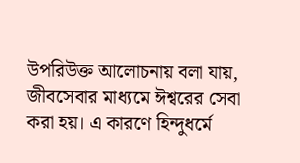উপরিউক্ত আলোচনায় বলা যায়, জীবসেবার মাধ্যমে ঈশ্বরের সেবা করা হয়। এ কারণে হিন্দুধর্মে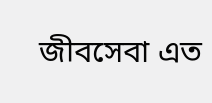জীবসেবা এত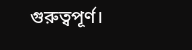গুরুত্বপূর্ণ।